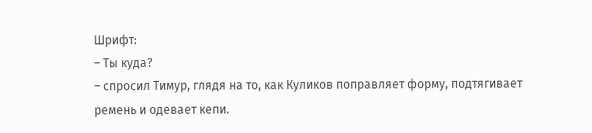Шрифт:
– Ты куда?
– спросил Тимур, глядя на то, как Куликов поправляет форму, подтягивает ремень и одевает кепи.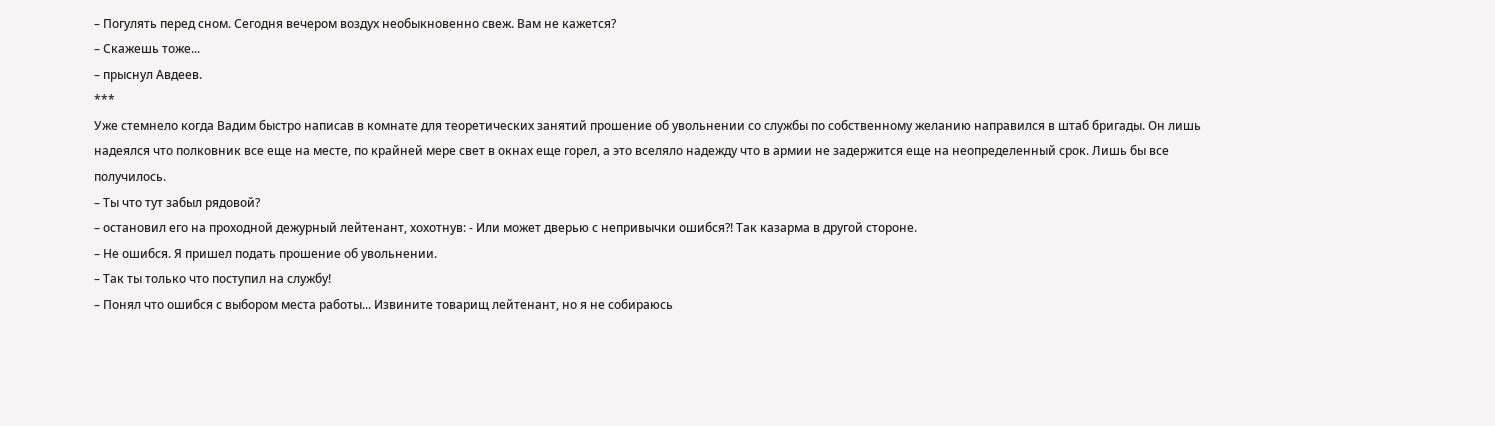– Погулять перед сном. Сегодня вечером воздух необыкновенно свеж. Вам не кажется?
– Скажешь тоже...
– прыснул Авдеев.
***
Уже стемнело когда Вадим быстро написав в комнате для теоретических занятий прошение об увольнении со службы по собственному желанию направился в штаб бригады. Он лишь надеялся что полковник все еще на месте, по крайней мере свет в окнах еще горел, а это вселяло надежду что в армии не задержится еще на неопределенный срок. Лишь бы все получилось.
– Ты что тут забыл рядовой?
– остановил его на проходной дежурный лейтенант, хохотнув: - Или может дверью с непривычки ошибся?! Так казарма в другой стороне.
– Не ошибся. Я пришел подать прошение об увольнении.
– Так ты только что поступил на службу!
– Понял что ошибся с выбором места работы... Извините товарищ лейтенант, но я не собираюсь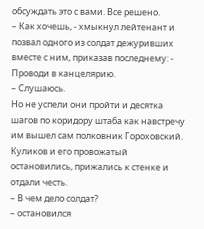обсуждать это с вами. Все решено.
– Как хочешь, - хмыкнул лейтенант и позвал одного из солдат дежуривших вместе с ним, приказав последнему: - Проводи в канцелярию.
– Слушаюсь.
Но не успели они пройти и десятка шагов по коридору штаба как навстречу им вышел сам полковник Гороховский.
Куликов и его провожатый остановились, прижались к стенке и отдали честь.
– В чем дело солдат?
– остановился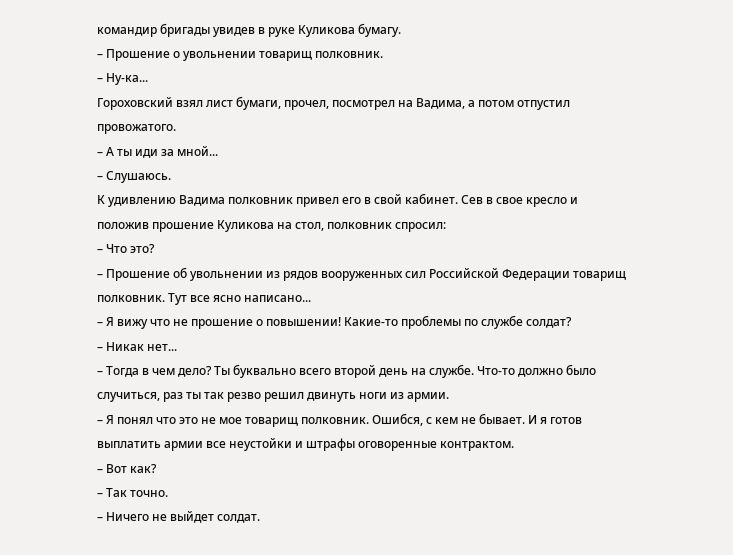командир бригады увидев в руке Куликова бумагу.
– Прошение о увольнении товарищ полковник.
– Ну-ка...
Гороховский взял лист бумаги, прочел, посмотрел на Вадима, а потом отпустил провожатого.
– А ты иди за мной...
– Слушаюсь.
К удивлению Вадима полковник привел его в свой кабинет. Сев в свое кресло и положив прошение Куликова на стол, полковник спросил:
– Что это?
– Прошение об увольнении из рядов вооруженных сил Российской Федерации товарищ полковник. Тут все ясно написано...
– Я вижу что не прошение о повышении! Какие-то проблемы по службе солдат?
– Никак нет...
– Тогда в чем дело? Ты буквально всего второй день на службе. Что-то должно было случиться, раз ты так резво решил двинуть ноги из армии.
– Я понял что это не мое товарищ полковник. Ошибся, с кем не бывает. И я готов выплатить армии все неустойки и штрафы оговоренные контрактом.
– Вот как?
– Так точно.
– Ничего не выйдет солдат.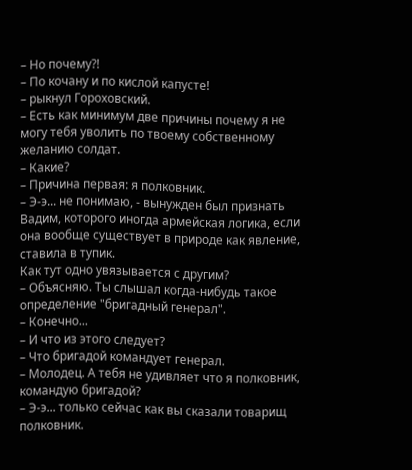– Но почему?!
– По кочану и по кислой капусте!
– рыкнул Гороховский.
– Есть как минимум две причины почему я не могу тебя уволить по твоему собственному желанию солдат.
– Какие?
– Причина первая: я полковник.
– Э-э... не понимаю, - вынужден был признать Вадим, которого иногда армейская логика, если она вообще существует в природе как явление, ставила в тупик.
Как тут одно увязывается с другим?
– Объясняю. Ты слышал когда-нибудь такое определение "бригадный генерал".
– Конечно...
– И что из этого следует?
– Что бригадой командует генерал.
– Молодец. А тебя не удивляет что я полковник, командую бригадой?
– Э-э... только сейчас как вы сказали товарищ полковник.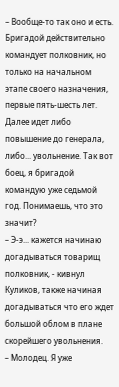– Вообще-то так оно и есть. Бригадой действительно командует полковник, но только на начальном этапе своего назначения, первые пять-шесть лет. Далее идет либо повышение до генерала, либо... увольнение. Так вот боец, я бригадой командую уже седьмой год. Понимаешь, что это значит?
– Э-э... кажется начинаю догадываться товарищ полковник, - кивнул Куликов, также начиная догадываться что его ждет большой облом в плане скорейшего увольнения.
– Молодец. Я уже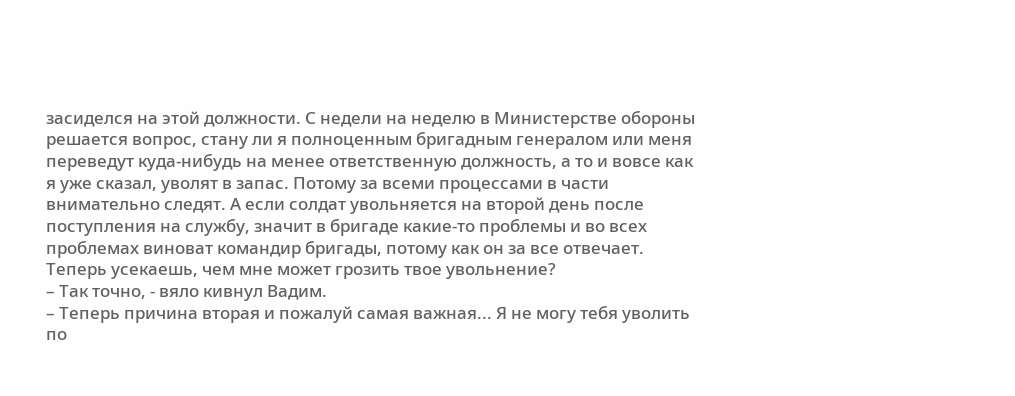засиделся на этой должности. С недели на неделю в Министерстве обороны решается вопрос, стану ли я полноценным бригадным генералом или меня переведут куда-нибудь на менее ответственную должность, а то и вовсе как я уже сказал, уволят в запас. Потому за всеми процессами в части внимательно следят. А если солдат увольняется на второй день после поступления на службу, значит в бригаде какие-то проблемы и во всех проблемах виноват командир бригады, потому как он за все отвечает. Теперь усекаешь, чем мне может грозить твое увольнение?
– Так точно, - вяло кивнул Вадим.
– Теперь причина вторая и пожалуй самая важная... Я не могу тебя уволить по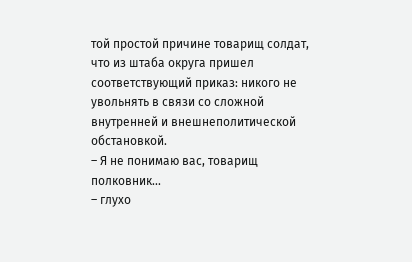той простой причине товарищ солдат, что из штаба округа пришел соответствующий приказ: никого не увольнять в связи со сложной внутренней и внешнеполитической обстановкой.
– Я не понимаю вас, товарищ полковник...
– глухо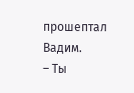прошептал Вадим.
– Ты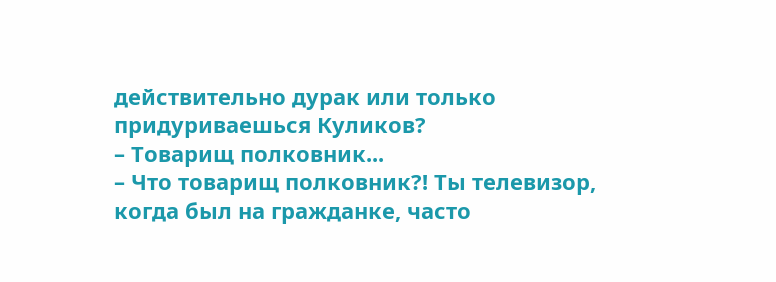действительно дурак или только придуриваешься Куликов?
– Товарищ полковник...
– Что товарищ полковник?! Ты телевизор, когда был на гражданке, часто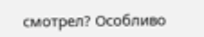смотрел? Особливо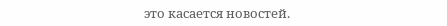это касается новостей.